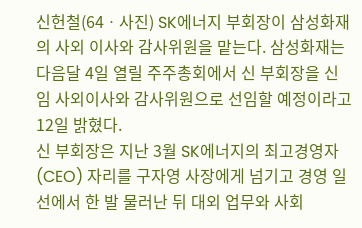신헌철(64ㆍ사진) SK에너지 부회장이 삼성화재의 사외 이사와 감사위원을 맡는다. 삼성화재는 다음달 4일 열릴 주주총회에서 신 부회장을 신임 사외이사와 감사위원으로 선임할 예정이라고 12일 밝혔다.
신 부회장은 지난 3월 SK에너지의 최고경영자(CEO) 자리를 구자영 사장에게 넘기고 경영 일선에서 한 발 물러난 뒤 대외 업무와 사회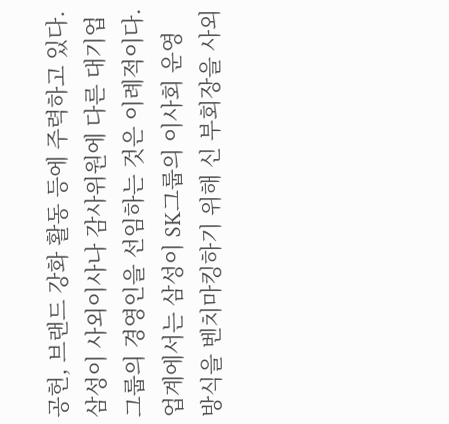공헌, 브랜드 강화 활동 등에 주력하고 있다.
삼성이 사외이사나 감사위원에 다른 대기업 그룹의 경영인을 선임하는 것은 이례적이다.
업계에서는 삼성이 SK그룹의 이사회 운영 방식을 벤치마킹하기 위해 신 부회장을 사외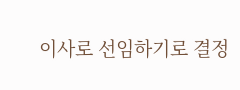이사로 선임하기로 결정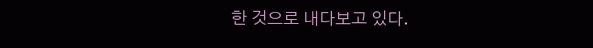한 것으로 내다보고 있다.